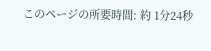このページの所要時間: 約 1分24秒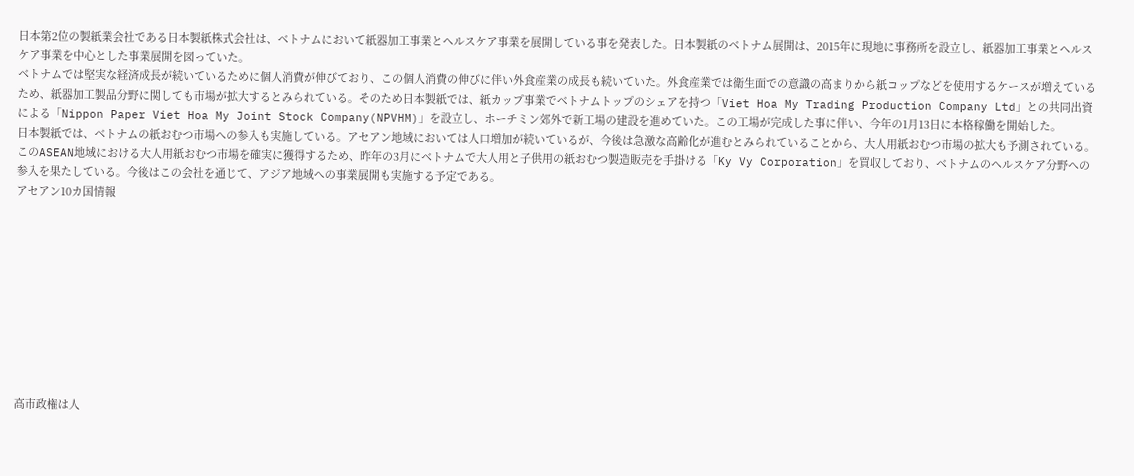日本第2位の製紙業会社である日本製紙株式会社は、ベトナムにおいて紙器加工事業とヘルスケア事業を展開している事を発表した。日本製紙のベトナム展開は、2015年に現地に事務所を設立し、紙器加工事業とヘルスケア事業を中心とした事業展開を図っていた。
ベトナムでは堅実な経済成長が続いているために個人消費が伸びており、この個人消費の伸びに伴い外食産業の成長も続いていた。外食産業では衛生面での意識の高まりから紙コップなどを使用するケースが増えているため、紙器加工製品分野に関しても市場が拡大するとみられている。そのため日本製紙では、紙カップ事業でベトナムトップのシェアを持つ「Viet Hoa My Trading Production Company Ltd」との共同出資による「Nippon Paper Viet Hoa My Joint Stock Company(NPVHM)」を設立し、ホーチミン郊外で新工場の建設を進めていた。この工場が完成した事に伴い、今年の1月13日に本格稼働を開始した。
日本製紙では、ベトナムの紙おむつ市場への参入も実施している。アセアン地域においては人口増加が続いているが、今後は急激な高齢化が進むとみられていることから、大人用紙おむつ市場の拡大も予測されている。このASEAN地域における大人用紙おむつ市場を確実に獲得するため、昨年の3月にベトナムで大人用と子供用の紙おむつ製造販売を手掛ける「Ky Vy Corporation」を買収しており、ベトナムのヘルスケア分野への参入を果たしている。今後はこの会社を通じて、アジア地域への事業展開も実施する予定である。
アセアン10カ国情報










高市政権は人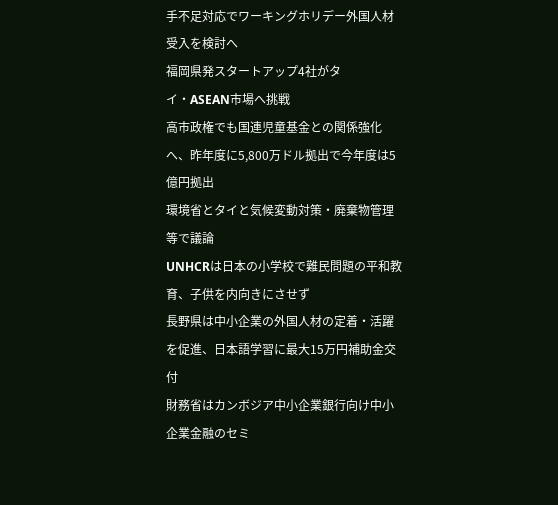手不足対応でワーキングホリデー外国人材受入を検討へ
福岡県発スタートアップ4社がタイ・ASEAN市場へ挑戦
高市政権でも国連児童基金との関係強化へ、昨年度に5,800万ドル拠出で今年度は5億円拠出
環境省とタイと気候変動対策・廃棄物管理等で議論
UNHCRは日本の小学校で難民問題の平和教育、子供を内向きにさせず
長野県は中小企業の外国人材の定着・活躍を促進、日本語学習に最大15万円補助金交付
財務省はカンボジア中小企業銀行向け中小企業金融のセミ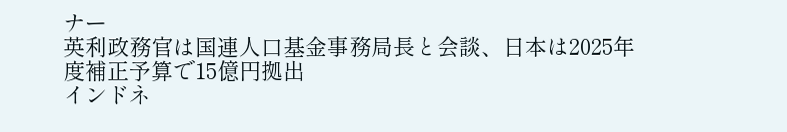ナー
英利政務官は国連人口基金事務局長と会談、日本は2025年度補正予算で15億円拠出
インドネ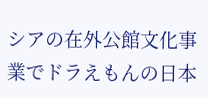シアの在外公館文化事業でドラえもんの日本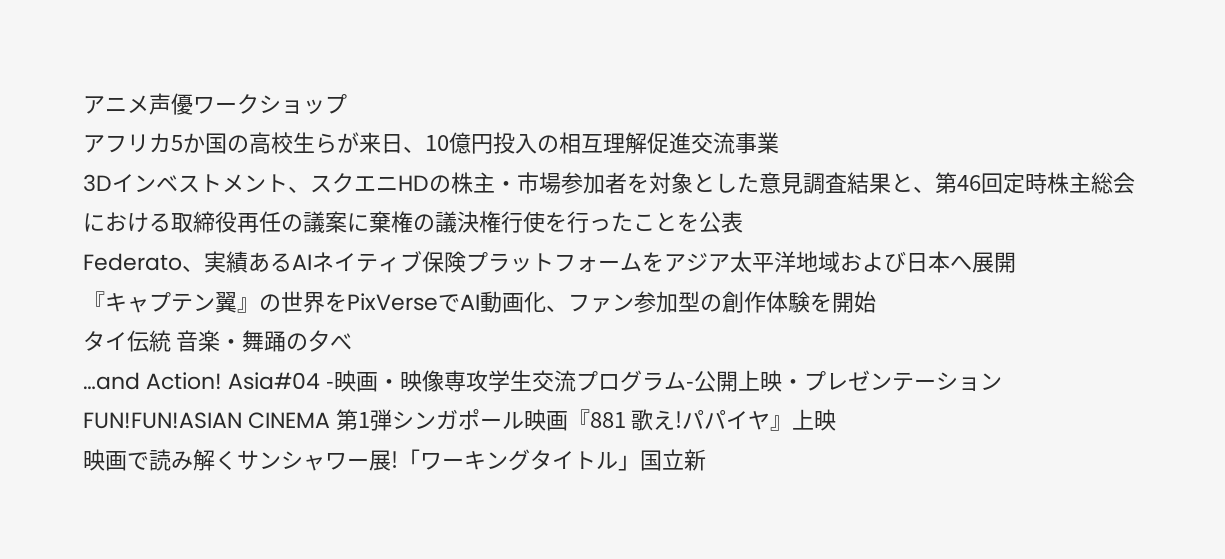アニメ声優ワークショップ
アフリカ5か国の高校生らが来日、10億円投入の相互理解促進交流事業
3Dインベストメント、スクエニHDの株主・市場参加者を対象とした意見調査結果と、第46回定時株主総会における取締役再任の議案に棄権の議決権行使を行ったことを公表
Federato、実績あるAIネイティブ保険プラットフォームをアジア太平洋地域および日本へ展開
『キャプテン翼』の世界をPixVerseでAI動画化、ファン参加型の創作体験を開始
タイ伝統 音楽・舞踊の夕べ
…and Action! Asia#04 -映画・映像専攻学生交流プログラム-公開上映・プレゼンテーション
FUN!FUN!ASIAN CINEMA 第1弾シンガポール映画『881 歌え!パパイヤ』上映
映画で読み解くサンシャワー展!「ワーキングタイトル」国立新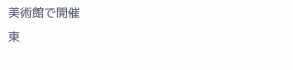美術館で開催
東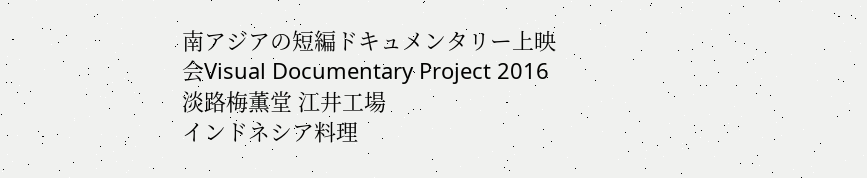南アジアの短編ドキュメンタリー上映会Visual Documentary Project 2016
淡路梅薫堂 江井工場
インドネシア料理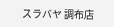スラバヤ 調布店